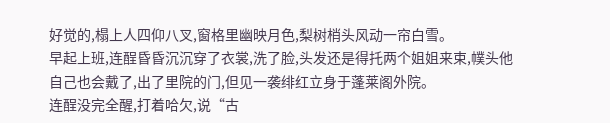好觉的,榻上人四仰八叉,窗格里幽映月色,梨树梢头风动一帘白雪。
早起上班,连酲昏昏沉沉穿了衣裳,洗了脸,头发还是得托两个姐姐来束,幞头他自己也会戴了,出了里院的门,但见一袭绯红立身于蓬莱阁外院。
连酲没完全醒,打着哈欠,说“古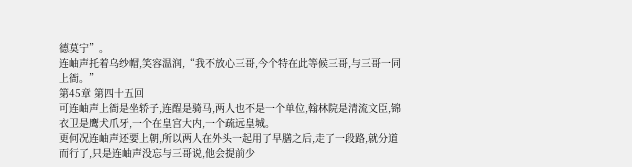德莫宁”。
连岫声托着乌纱帽,笑容温润,“我不放心三哥,今个特在此等候三哥,与三哥一同上衙。”
第45章 第四十五回
可连岫声上衙是坐轿子,连酲是骑马,两人也不是一个单位,翰林院是清流文臣,锦衣卫是鹰犬爪牙,一个在皇宫大内,一个疏远皇城。
更何况连岫声还要上朝,所以两人在外头一起用了早膳之后,走了一段路,就分道而行了,只是连岫声没忘与三哥说,他会提前少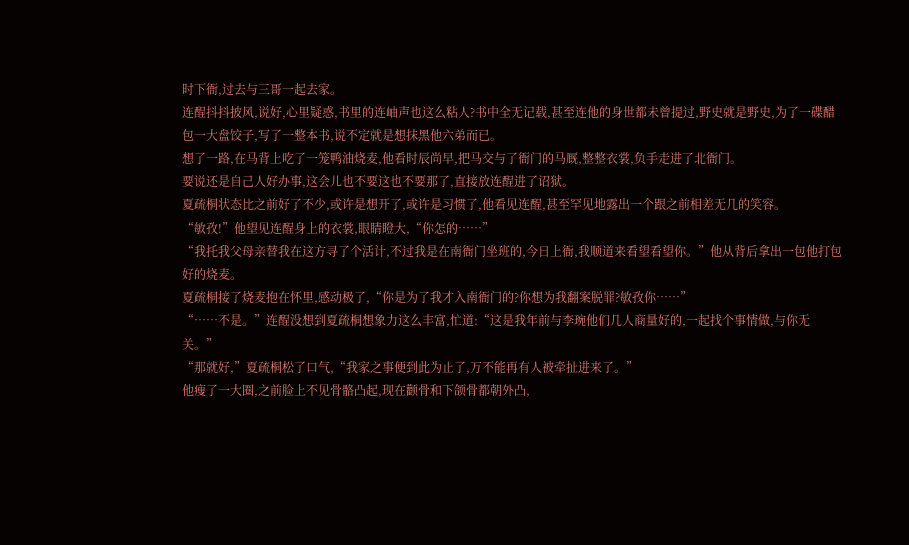时下衙,过去与三哥一起去家。
连酲抖抖披风,说好,心里疑惑,书里的连岫声也这么粘人?书中全无记载,甚至连他的身世都未曾提过,野史就是野史,为了一碟醋包一大盘饺子,写了一整本书,说不定就是想抹黑他六弟而已。
想了一路,在马背上吃了一笼鸭油烧麦,他看时辰尚早,把马交与了衙门的马厩,整整衣裳,负手走进了北衙门。
要说还是自己人好办事,这会儿也不要这也不要那了,直接放连酲进了诏狱。
夏疏桐状态比之前好了不少,或许是想开了,或许是习惯了,他看见连酲,甚至罕见地露出一个跟之前相差无几的笑容。
“敏孜!”他望见连酲身上的衣裳,眼睛瞪大,“你怎的……”
“我托我父母亲替我在这方寻了个活计,不过我是在南衙门坐班的,今日上衙,我顺道来看望看望你。”他从背后拿出一包他打包好的烧麦。
夏疏桐接了烧麦抱在怀里,感动极了,“你是为了我才入南衙门的?你想为我翻案脱罪?敏孜你……”
“……不是。”连酲没想到夏疏桐想象力这么丰富,忙道:“这是我年前与李琬他们几人商量好的,一起找个事情做,与你无关。”
“那就好,”夏疏桐松了口气,“我家之事便到此为止了,万不能再有人被牵扯进来了。”
他瘦了一大圈,之前脸上不见骨骼凸起,现在颧骨和下颌骨都朝外凸,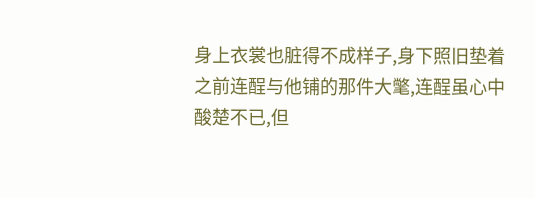身上衣裳也脏得不成样子,身下照旧垫着之前连酲与他铺的那件大氅,连酲虽心中酸楚不已,但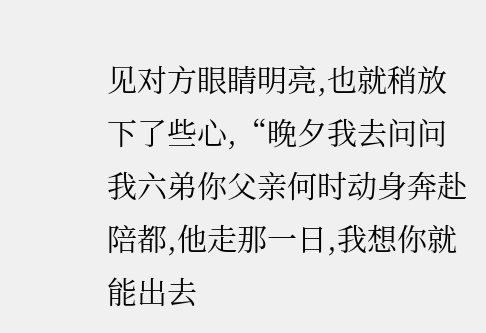见对方眼睛明亮,也就稍放下了些心,“晚夕我去问问我六弟你父亲何时动身奔赴陪都,他走那一日,我想你就能出去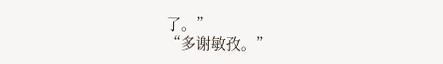了。”
“多谢敏孜。”